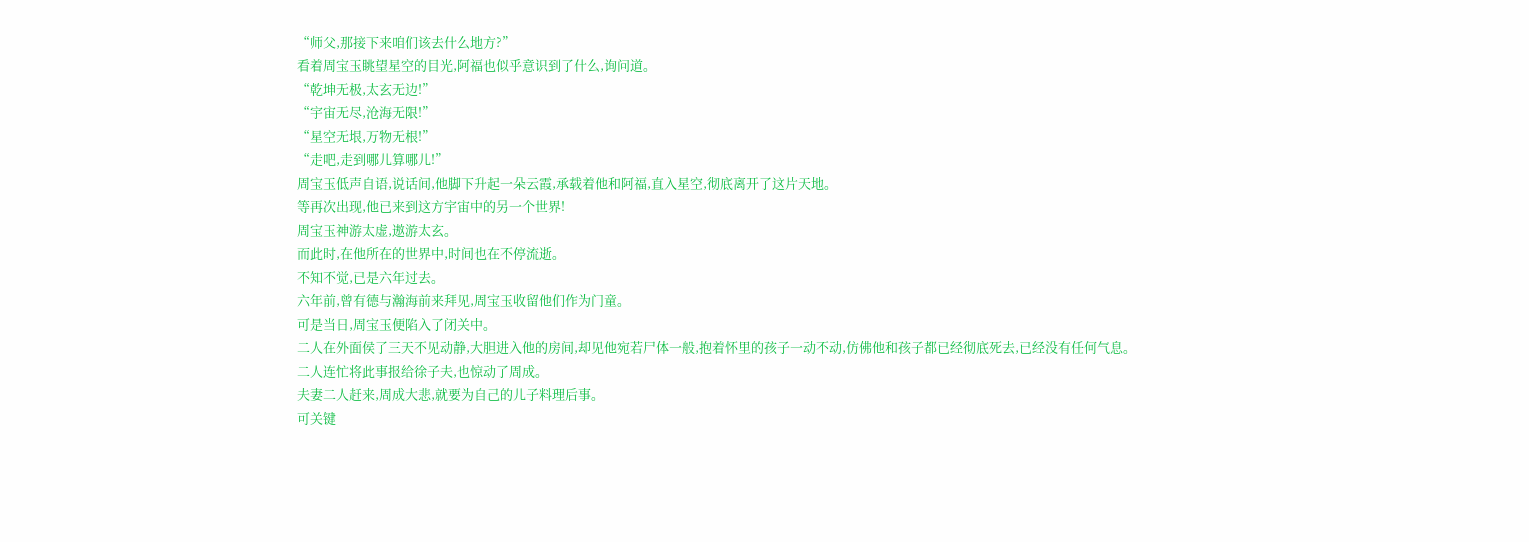“师父,那接下来咱们该去什么地方?”
看着周宝玉眺望星空的目光,阿福也似乎意识到了什么,询问道。
“乾坤无极,太玄无边!”
“宇宙无尽,沧海无限!”
“星空无垠,万物无根!”
“走吧,走到哪儿算哪儿!”
周宝玉低声自语,说话间,他脚下升起一朵云霞,承载着他和阿福,直入星空,彻底离开了这片天地。
等再次出现,他已来到这方宇宙中的另一个世界!
周宝玉神游太虚,遨游太玄。
而此时,在他所在的世界中,时间也在不停流逝。
不知不觉,已是六年过去。
六年前,曾有德与瀚海前来拜见,周宝玉收留他们作为门童。
可是当日,周宝玉便陷入了闭关中。
二人在外面侯了三天不见动静,大胆进入他的房间,却见他宛若尸体一般,抱着怀里的孩子一动不动,仿佛他和孩子都已经彻底死去,已经没有任何气息。
二人连忙将此事报给徐子夫,也惊动了周成。
夫妻二人赶来,周成大悲,就要为自己的儿子料理后事。
可关键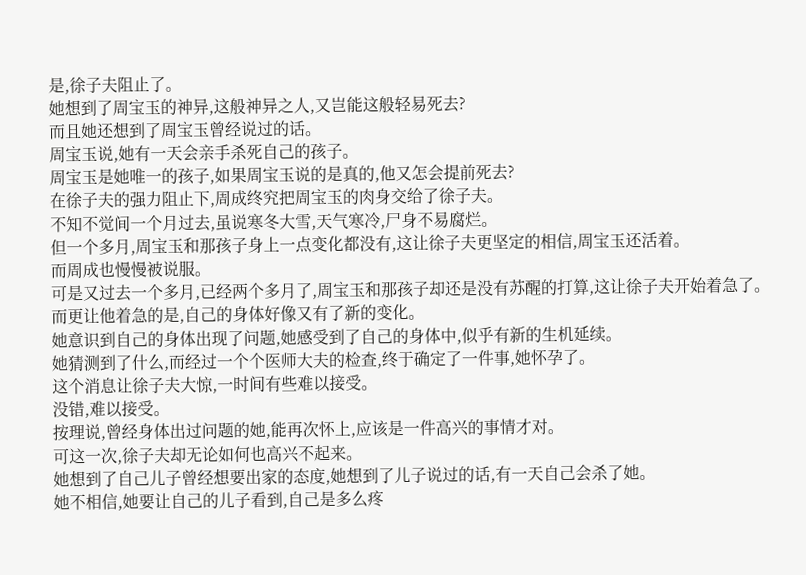是,徐子夫阻止了。
她想到了周宝玉的神异,这般神异之人,又岂能这般轻易死去?
而且她还想到了周宝玉曾经说过的话。
周宝玉说,她有一天会亲手杀死自己的孩子。
周宝玉是她唯一的孩子,如果周宝玉说的是真的,他又怎会提前死去?
在徐子夫的强力阻止下,周成终究把周宝玉的肉身交给了徐子夫。
不知不觉间一个月过去,虽说寒冬大雪,天气寒冷,尸身不易腐烂。
但一个多月,周宝玉和那孩子身上一点变化都没有,这让徐子夫更坚定的相信,周宝玉还活着。
而周成也慢慢被说服。
可是又过去一个多月,已经两个多月了,周宝玉和那孩子却还是没有苏醒的打算,这让徐子夫开始着急了。
而更让他着急的是,自己的身体好像又有了新的变化。
她意识到自己的身体出现了问题,她感受到了自己的身体中,似乎有新的生机延续。
她猜测到了什么,而经过一个个医师大夫的检查,终于确定了一件事,她怀孕了。
这个消息让徐子夫大惊,一时间有些难以接受。
没错,难以接受。
按理说,曾经身体出过问题的她,能再次怀上,应该是一件高兴的事情才对。
可这一次,徐子夫却无论如何也高兴不起来。
她想到了自己儿子曾经想要出家的态度,她想到了儿子说过的话,有一天自己会杀了她。
她不相信,她要让自己的儿子看到,自己是多么疼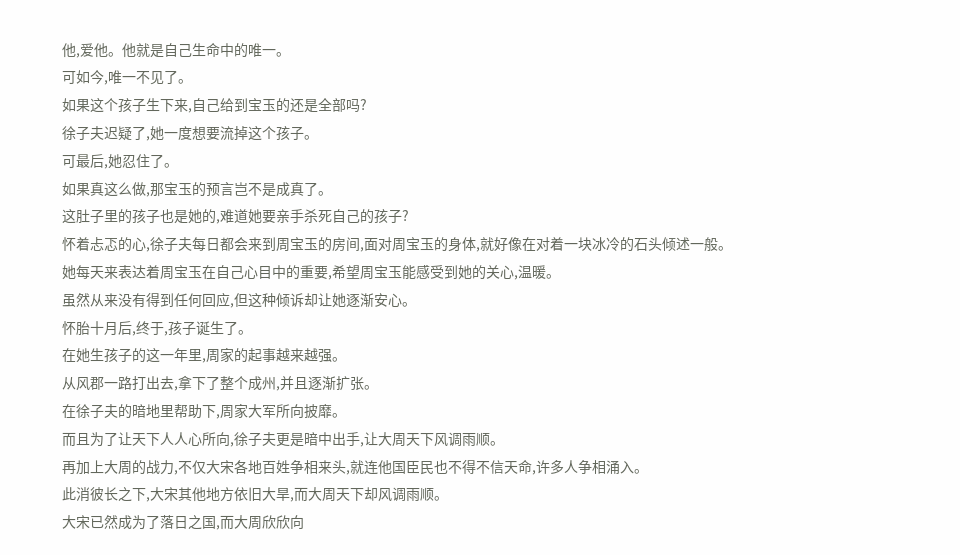他,爱他。他就是自己生命中的唯一。
可如今,唯一不见了。
如果这个孩子生下来,自己给到宝玉的还是全部吗?
徐子夫迟疑了,她一度想要流掉这个孩子。
可最后,她忍住了。
如果真这么做,那宝玉的预言岂不是成真了。
这肚子里的孩子也是她的,难道她要亲手杀死自己的孩子?
怀着忐忑的心,徐子夫每日都会来到周宝玉的房间,面对周宝玉的身体,就好像在对着一块冰冷的石头倾述一般。
她每天来表达着周宝玉在自己心目中的重要,希望周宝玉能感受到她的关心,温暖。
虽然从来没有得到任何回应,但这种倾诉却让她逐渐安心。
怀胎十月后,终于,孩子诞生了。
在她生孩子的这一年里,周家的起事越来越强。
从风郡一路打出去,拿下了整个成州,并且逐渐扩张。
在徐子夫的暗地里帮助下,周家大军所向披靡。
而且为了让天下人人心所向,徐子夫更是暗中出手,让大周天下风调雨顺。
再加上大周的战力,不仅大宋各地百姓争相来头,就连他国臣民也不得不信天命,许多人争相涌入。
此消彼长之下,大宋其他地方依旧大旱,而大周天下却风调雨顺。
大宋已然成为了落日之国,而大周欣欣向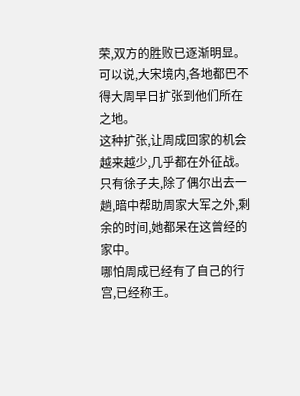荣,双方的胜败已逐渐明显。
可以说,大宋境内,各地都巴不得大周早日扩张到他们所在之地。
这种扩张,让周成回家的机会越来越少,几乎都在外征战。
只有徐子夫,除了偶尔出去一趟,暗中帮助周家大军之外,剩余的时间,她都呆在这曾经的家中。
哪怕周成已经有了自己的行宫,已经称王。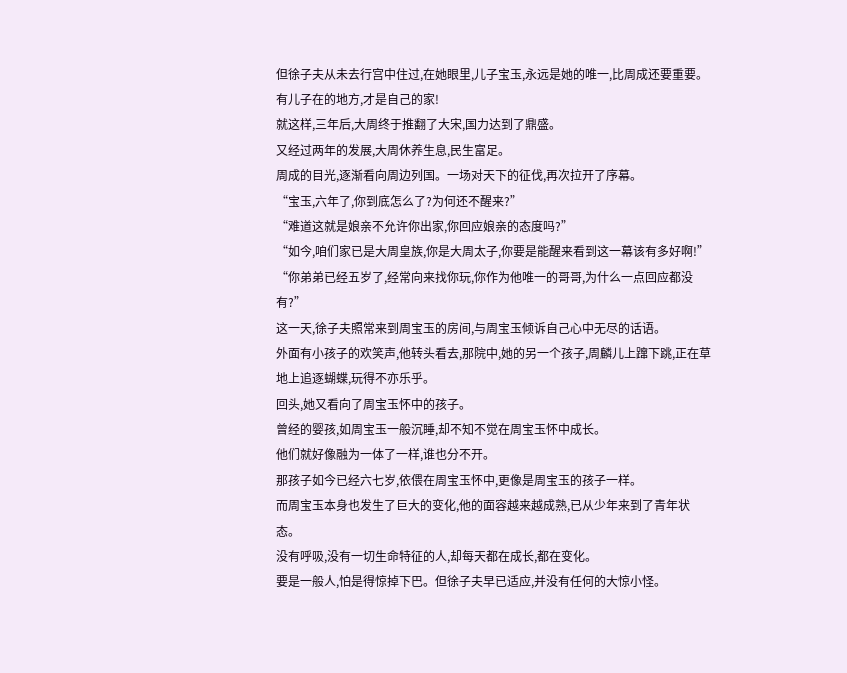但徐子夫从未去行宫中住过,在她眼里,儿子宝玉,永远是她的唯一,比周成还要重要。
有儿子在的地方,才是自己的家!
就这样,三年后,大周终于推翻了大宋,国力达到了鼎盛。
又经过两年的发展,大周休养生息,民生富足。
周成的目光,逐渐看向周边列国。一场对天下的征伐,再次拉开了序幕。
“宝玉,六年了,你到底怎么了?为何还不醒来?”
“难道这就是娘亲不允许你出家,你回应娘亲的态度吗?”
“如今,咱们家已是大周皇族,你是大周太子,你要是能醒来看到这一幕该有多好啊!”
“你弟弟已经五岁了,经常向来找你玩,你作为他唯一的哥哥,为什么一点回应都没有?”
这一天,徐子夫照常来到周宝玉的房间,与周宝玉倾诉自己心中无尽的话语。
外面有小孩子的欢笑声,他转头看去,那院中,她的另一个孩子,周麟儿上蹿下跳,正在草地上追逐蝴蝶,玩得不亦乐乎。
回头,她又看向了周宝玉怀中的孩子。
曾经的婴孩,如周宝玉一般沉睡,却不知不觉在周宝玉怀中成长。
他们就好像融为一体了一样,谁也分不开。
那孩子如今已经六七岁,依偎在周宝玉怀中,更像是周宝玉的孩子一样。
而周宝玉本身也发生了巨大的变化,他的面容越来越成熟,已从少年来到了青年状态。
没有呼吸,没有一切生命特征的人,却每天都在成长,都在变化。
要是一般人,怕是得惊掉下巴。但徐子夫早已适应,并没有任何的大惊小怪。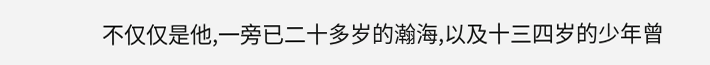不仅仅是他,一旁已二十多岁的瀚海,以及十三四岁的少年曾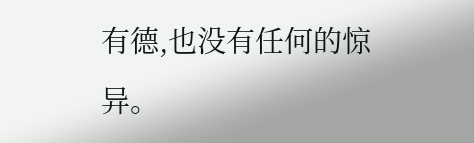有德,也没有任何的惊异。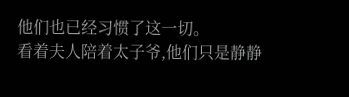他们也已经习惯了这一切。
看着夫人陪着太子爷,他们只是静静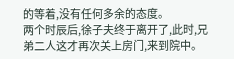的等着,没有任何多余的态度。
两个时辰后,徐子夫终于离开了,此时,兄弟二人这才再次关上房门,来到院中。